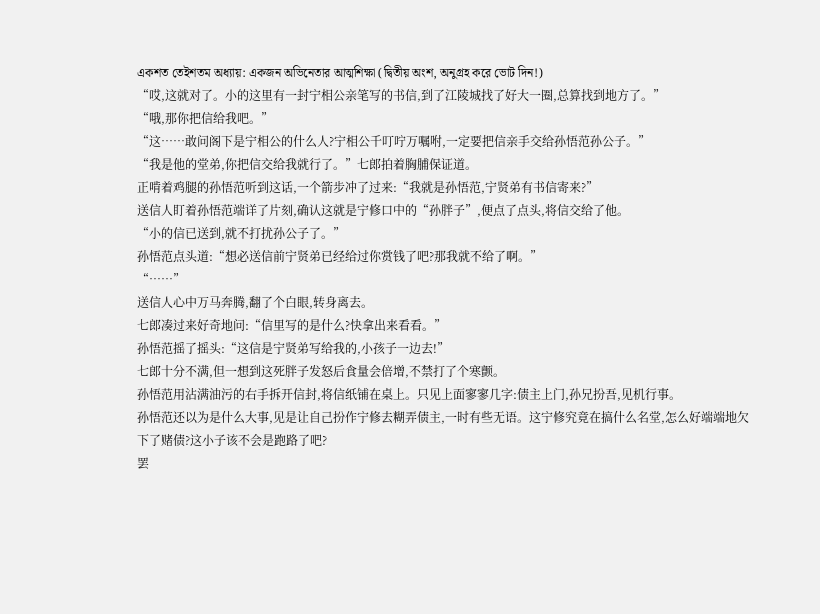একশত তেইশতম অধ্যায়: একজন অভিনেতার আত্মশিক্ষা (দ্বিতীয় অংশ, অনুগ্রহ করে ভোট দিন!)
“哎,这就对了。小的这里有一封宁相公亲笔写的书信,到了江陵城找了好大一圈,总算找到地方了。”
“哦,那你把信给我吧。”
“这……敢问阁下是宁相公的什么人?宁相公千叮咛万嘱咐,一定要把信亲手交给孙悟范孙公子。”
“我是他的堂弟,你把信交给我就行了。”七郎拍着胸脯保证道。
正啃着鸡腿的孙悟范听到这话,一个箭步冲了过来:“我就是孙悟范,宁贤弟有书信寄来?”
送信人盯着孙悟范端详了片刻,确认这就是宁修口中的“孙胖子”,便点了点头,将信交给了他。
“小的信已送到,就不打扰孙公子了。”
孙悟范点头道:“想必送信前宁贤弟已经给过你赏钱了吧?那我就不给了啊。”
“……”
送信人心中万马奔腾,翻了个白眼,转身离去。
七郎凑过来好奇地问:“信里写的是什么?快拿出来看看。”
孙悟范摇了摇头:“这信是宁贤弟写给我的,小孩子一边去!”
七郎十分不满,但一想到这死胖子发怒后食量会倍增,不禁打了个寒颤。
孙悟范用沾满油污的右手拆开信封,将信纸铺在桌上。只见上面寥寥几字:债主上门,孙兄扮吾,见机行事。
孙悟范还以为是什么大事,见是让自己扮作宁修去糊弄债主,一时有些无语。这宁修究竟在搞什么名堂,怎么好端端地欠下了赌债?这小子该不会是跑路了吧?
罢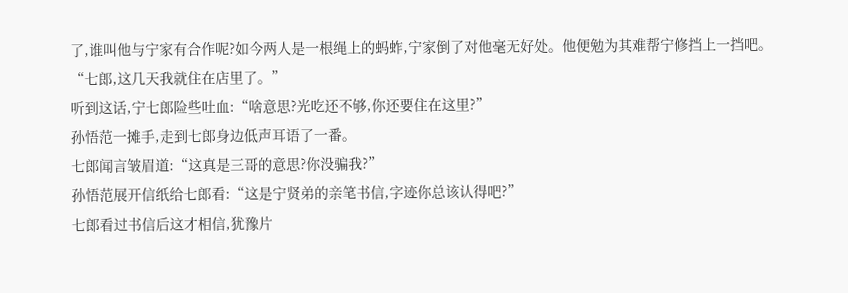了,谁叫他与宁家有合作呢?如今两人是一根绳上的蚂蚱,宁家倒了对他毫无好处。他便勉为其难帮宁修挡上一挡吧。
“七郎,这几天我就住在店里了。”
听到这话,宁七郎险些吐血:“啥意思?光吃还不够,你还要住在这里?”
孙悟范一摊手,走到七郎身边低声耳语了一番。
七郎闻言皱眉道:“这真是三哥的意思?你没骗我?”
孙悟范展开信纸给七郎看:“这是宁贤弟的亲笔书信,字迹你总该认得吧?”
七郎看过书信后这才相信,犹豫片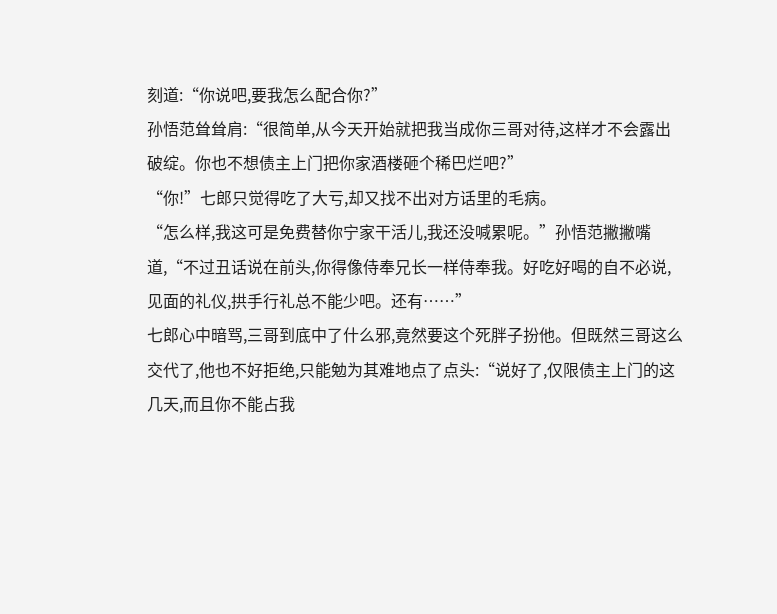刻道:“你说吧,要我怎么配合你?”
孙悟范耸耸肩:“很简单,从今天开始就把我当成你三哥对待,这样才不会露出破绽。你也不想债主上门把你家酒楼砸个稀巴烂吧?”
“你!”七郎只觉得吃了大亏,却又找不出对方话里的毛病。
“怎么样,我这可是免费替你宁家干活儿,我还没喊累呢。”孙悟范撇撇嘴道,“不过丑话说在前头,你得像侍奉兄长一样侍奉我。好吃好喝的自不必说,见面的礼仪,拱手行礼总不能少吧。还有……”
七郎心中暗骂,三哥到底中了什么邪,竟然要这个死胖子扮他。但既然三哥这么交代了,他也不好拒绝,只能勉为其难地点了点头:“说好了,仅限债主上门的这几天,而且你不能占我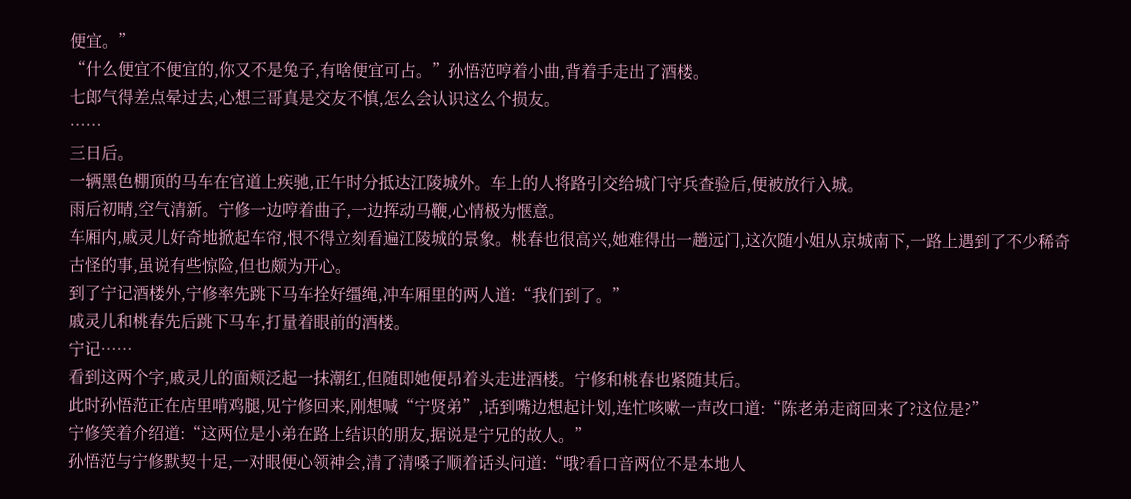便宜。”
“什么便宜不便宜的,你又不是兔子,有啥便宜可占。”孙悟范哼着小曲,背着手走出了酒楼。
七郎气得差点晕过去,心想三哥真是交友不慎,怎么会认识这么个损友。
……
三日后。
一辆黑色棚顶的马车在官道上疾驰,正午时分抵达江陵城外。车上的人将路引交给城门守兵查验后,便被放行入城。
雨后初晴,空气清新。宁修一边哼着曲子,一边挥动马鞭,心情极为惬意。
车厢内,戚灵儿好奇地掀起车帘,恨不得立刻看遍江陵城的景象。桃春也很高兴,她难得出一趟远门,这次随小姐从京城南下,一路上遇到了不少稀奇古怪的事,虽说有些惊险,但也颇为开心。
到了宁记酒楼外,宁修率先跳下马车拴好缰绳,冲车厢里的两人道:“我们到了。”
戚灵儿和桃春先后跳下马车,打量着眼前的酒楼。
宁记……
看到这两个字,戚灵儿的面颊泛起一抹潮红,但随即她便昂着头走进酒楼。宁修和桃春也紧随其后。
此时孙悟范正在店里啃鸡腿,见宁修回来,刚想喊“宁贤弟”,话到嘴边想起计划,连忙咳嗽一声改口道:“陈老弟走商回来了?这位是?”
宁修笑着介绍道:“这两位是小弟在路上结识的朋友,据说是宁兄的故人。”
孙悟范与宁修默契十足,一对眼便心领神会,清了清嗓子顺着话头问道:“哦?看口音两位不是本地人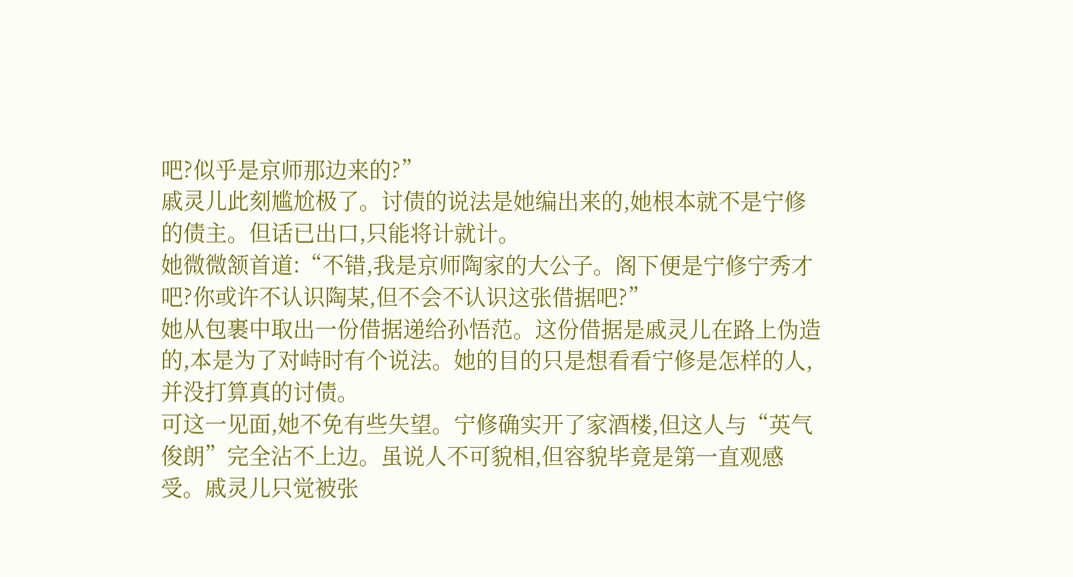吧?似乎是京师那边来的?”
戚灵儿此刻尴尬极了。讨债的说法是她编出来的,她根本就不是宁修的债主。但话已出口,只能将计就计。
她微微颔首道:“不错,我是京师陶家的大公子。阁下便是宁修宁秀才吧?你或许不认识陶某,但不会不认识这张借据吧?”
她从包裹中取出一份借据递给孙悟范。这份借据是戚灵儿在路上伪造的,本是为了对峙时有个说法。她的目的只是想看看宁修是怎样的人,并没打算真的讨债。
可这一见面,她不免有些失望。宁修确实开了家酒楼,但这人与“英气俊朗”完全沾不上边。虽说人不可貌相,但容貌毕竟是第一直观感受。戚灵儿只觉被张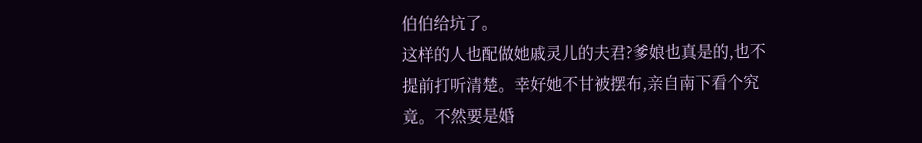伯伯给坑了。
这样的人也配做她戚灵儿的夫君?爹娘也真是的,也不提前打听清楚。幸好她不甘被摆布,亲自南下看个究竟。不然要是婚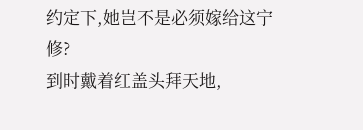约定下,她岂不是必须嫁给这宁修?
到时戴着红盖头拜天地,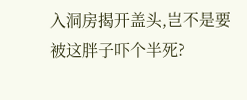入洞房揭开盖头,岂不是要被这胖子吓个半死?